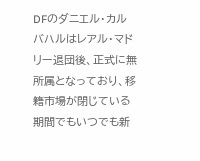DFのダニエル・カルバハルはレアル・マドリー退団後、正式に無所属となっており、移籍市場が閉じている期間でもいつでも新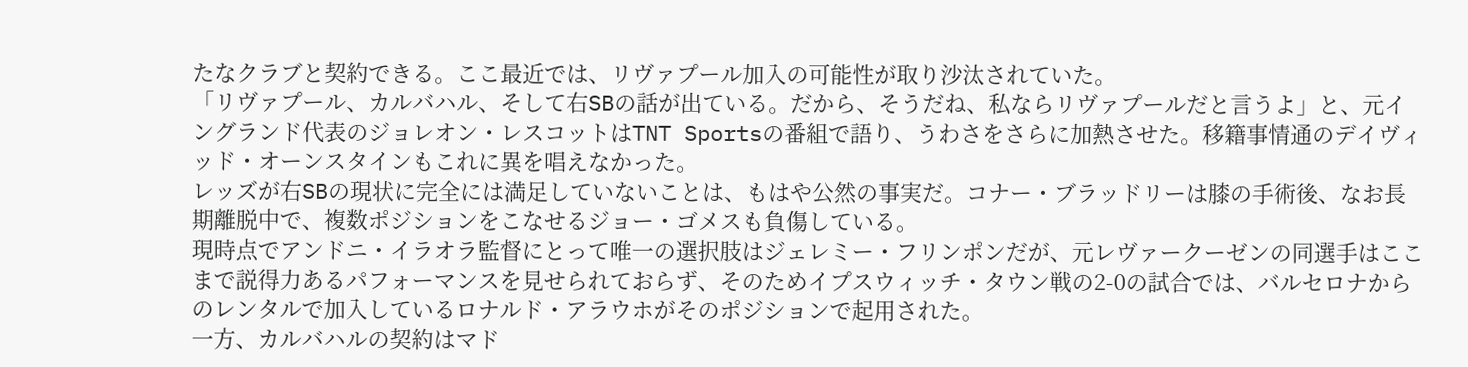たなクラブと契約できる。ここ最近では、リヴァプール加入の可能性が取り沙汰されていた。
「リヴァプール、カルバハル、そして右SBの話が出ている。だから、そうだね、私ならリヴァプールだと言うよ」と、元イングランド代表のジョレオン・レスコットはTNT Sportsの番組で語り、うわさをさらに加熱させた。移籍事情通のデイヴィッド・オーンスタインもこれに異を唱えなかった。
レッズが右SBの現状に完全には満足していないことは、もはや公然の事実だ。コナー・ブラッドリーは膝の手術後、なお長期離脱中で、複数ポジションをこなせるジョー・ゴメスも負傷している。
現時点でアンドニ・イラオラ監督にとって唯一の選択肢はジェレミー・フリンポンだが、元レヴァークーゼンの同選手はここまで説得力あるパフォーマンスを見せられておらず、そのためイプスウィッチ・タウン戦の2-0の試合では、バルセロナからのレンタルで加入しているロナルド・アラウホがそのポジションで起用された。
一方、カルバハルの契約はマド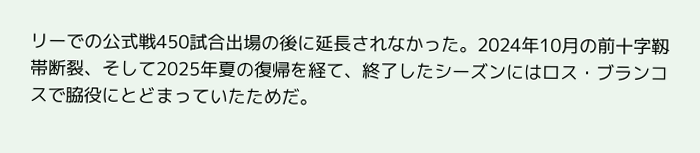リーでの公式戦450試合出場の後に延長されなかった。2024年10月の前十字靱帯断裂、そして2025年夏の復帰を経て、終了したシーズンにはロス・ブランコスで脇役にとどまっていたためだ。